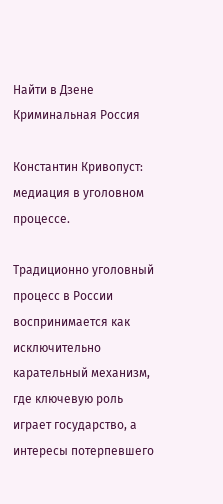Найти в Дзене
Криминальная Россия

Константин Кривопуст: медиация в уголовном процессе.

Традиционно уголовный процесс в России воспринимается как исключительно карательный механизм, где ключевую роль играет государство, а интересы потерпевшего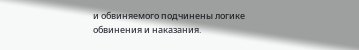и обвиняемого подчинены логике обвинения и наказания.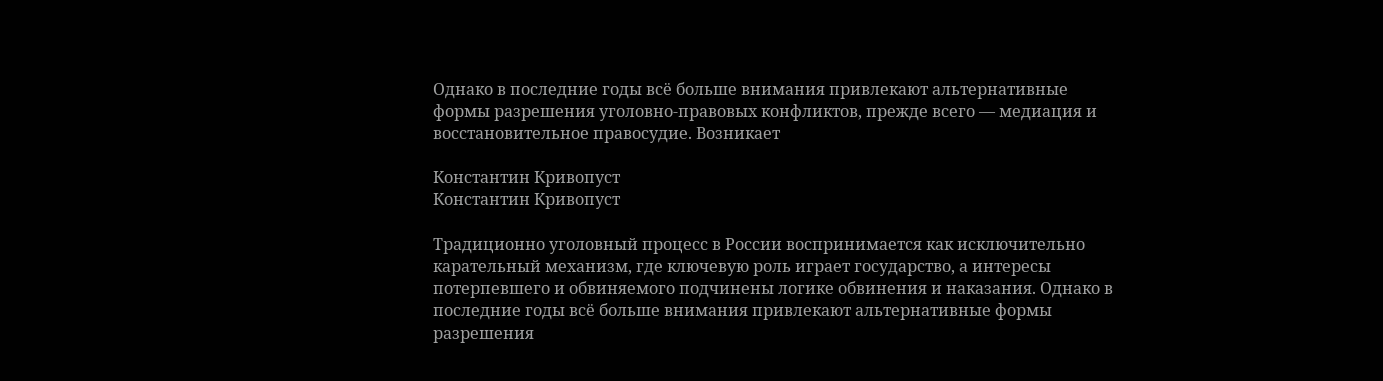Однако в последние годы всё больше внимания привлекают альтернативные формы разрешения уголовно-правовых конфликтов, прежде всего — медиация и восстановительное правосудие. Возникает

Константин Кривопуст
Константин Кривопуст

Традиционно уголовный процесс в России воспринимается как исключительно карательный механизм, где ключевую роль играет государство, а интересы потерпевшего и обвиняемого подчинены логике обвинения и наказания. Однако в последние годы всё больше внимания привлекают альтернативные формы разрешения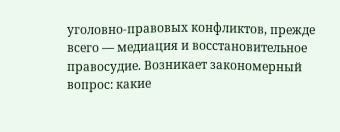уголовно-правовых конфликтов, прежде всего — медиация и восстановительное правосудие. Возникает закономерный вопрос: какие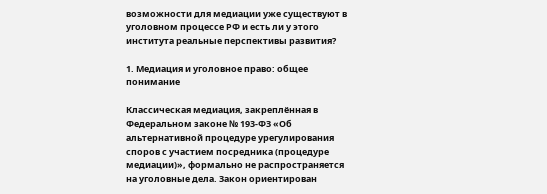возможности для медиации уже существуют в уголовном процессе РФ и есть ли у этого института реальные перспективы развития?

1. Медиация и уголовное право: общее понимание

Классическая медиация, закреплённая в Федеральном законе № 193-ФЗ «Об альтернативной процедуре урегулирования споров с участием посредника (процедуре медиации)», формально не распространяется на уголовные дела. Закон ориентирован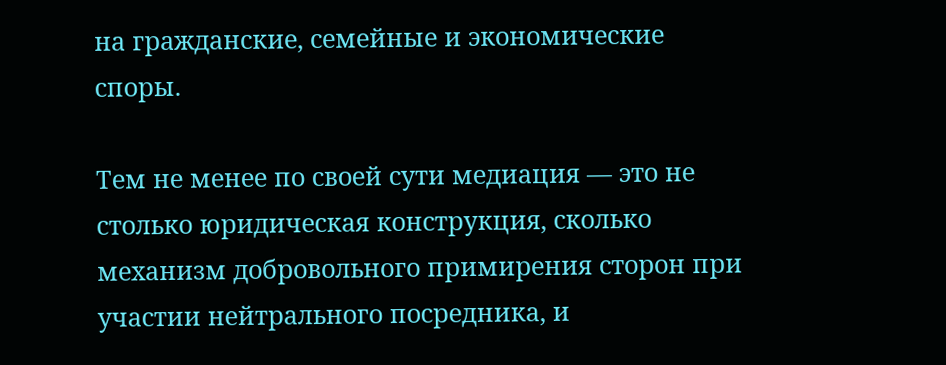на гражданские, семейные и экономические споры.

Тем не менее по своей сути медиация — это не столько юридическая конструкция, сколько механизм добровольного примирения сторон при участии нейтрального посредника, и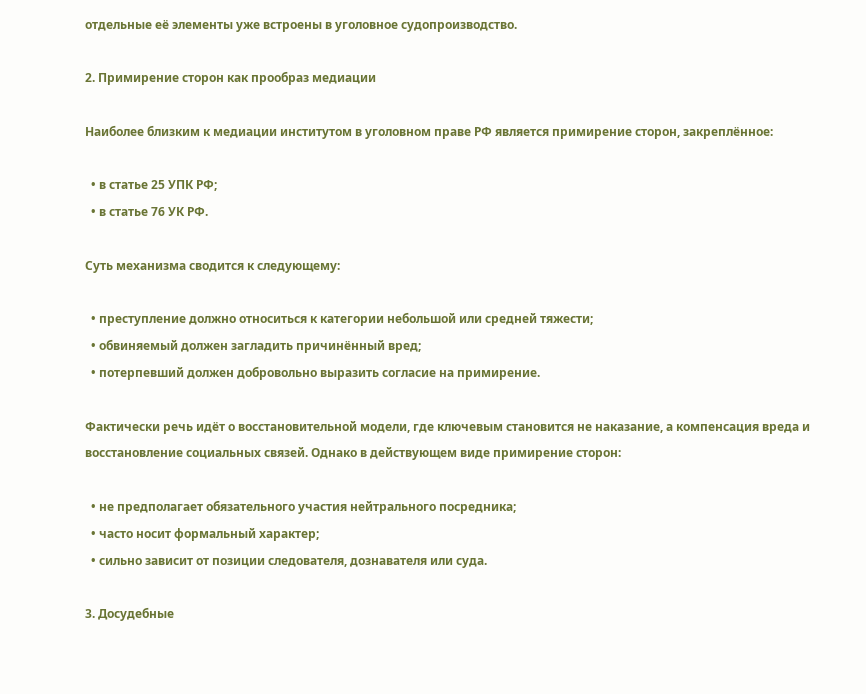отдельные её элементы уже встроены в уголовное судопроизводство.

2. Примирение сторон как прообраз медиации

Наиболее близким к медиации институтом в уголовном праве РФ является примирение сторон, закреплённое:

  • в статье 25 УПК РФ;
  • в статье 76 УК РФ.

Суть механизма сводится к следующему:

  • преступление должно относиться к категории небольшой или средней тяжести;
  • обвиняемый должен загладить причинённый вред;
  • потерпевший должен добровольно выразить согласие на примирение.

Фактически речь идёт о восстановительной модели, где ключевым становится не наказание, а компенсация вреда и восстановление социальных связей. Однако в действующем виде примирение сторон:

  • не предполагает обязательного участия нейтрального посредника;
  • часто носит формальный характер;
  • сильно зависит от позиции следователя, дознавателя или суда.

3. Досудебные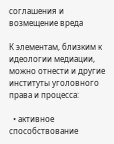соглашения и возмещение вреда

К элементам, близким к идеологии медиации, можно отнести и другие институты уголовного права и процесса:

  • активное способствование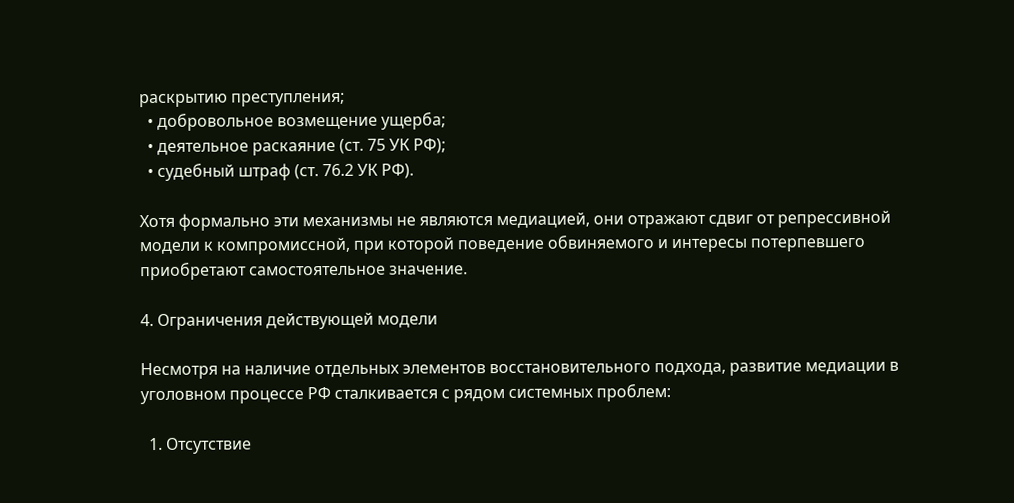раскрытию преступления;
  • добровольное возмещение ущерба;
  • деятельное раскаяние (ст. 75 УК РФ);
  • судебный штраф (ст. 76.2 УК РФ).

Хотя формально эти механизмы не являются медиацией, они отражают сдвиг от репрессивной модели к компромиссной, при которой поведение обвиняемого и интересы потерпевшего приобретают самостоятельное значение.

4. Ограничения действующей модели

Несмотря на наличие отдельных элементов восстановительного подхода, развитие медиации в уголовном процессе РФ сталкивается с рядом системных проблем:

  1. Отсутствие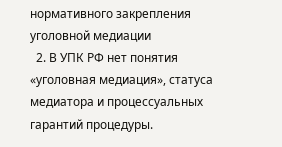нормативного закрепления уголовной медиации
  2. В УПК РФ нет понятия «уголовная медиация», статуса медиатора и процессуальных гарантий процедуры.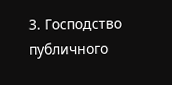3. Господство публичного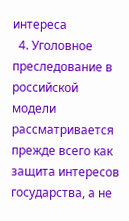интереса
  4. Уголовное преследование в российской модели рассматривается прежде всего как защита интересов государства, а не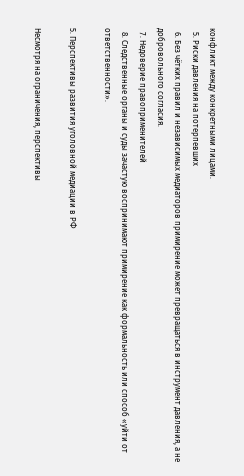конфликт между конкретными лицами.
  5. Риски давления на потерпевших
  6. Без чётких правил и независимых медиаторов примирение может превращаться в инструмент давления, а не добровольного согласия.
  7. Недоверие правоприменителей
  8. Следственные органы и суды зачастую воспринимают примирение как формальность или способ «уйти от ответственности».

5. Перспективы развития уголовной медиации в РФ

Несмотря на ограничения, перспективы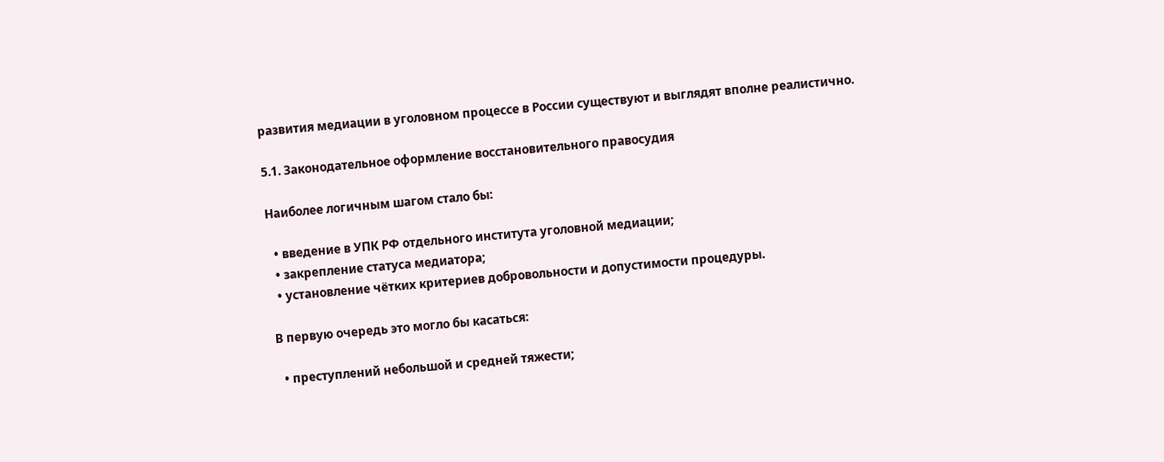развития медиации в уголовном процессе в России существуют и выглядят вполне реалистично.

5.1. Законодательное оформление восстановительного правосудия

Наиболее логичным шагом стало бы:

  • введение в УПК РФ отдельного института уголовной медиации;
  • закрепление статуса медиатора;
  • установление чётких критериев добровольности и допустимости процедуры.

В первую очередь это могло бы касаться:

  • преступлений небольшой и средней тяжести;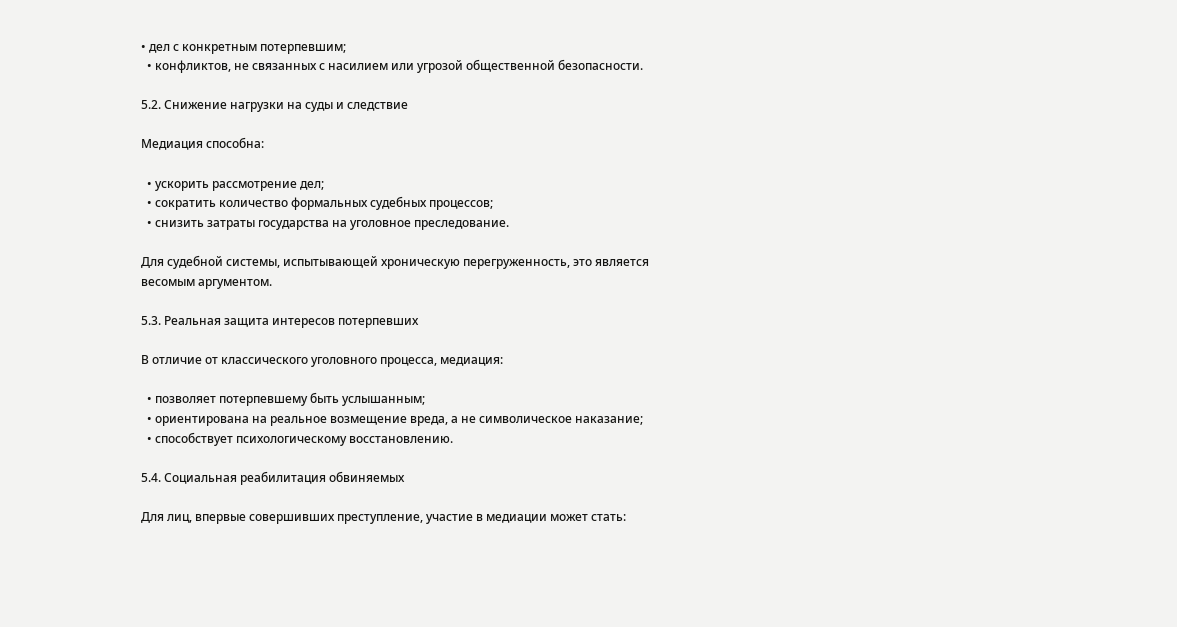• дел с конкретным потерпевшим;
  • конфликтов, не связанных с насилием или угрозой общественной безопасности.

5.2. Снижение нагрузки на суды и следствие

Медиация способна:

  • ускорить рассмотрение дел;
  • сократить количество формальных судебных процессов;
  • снизить затраты государства на уголовное преследование.

Для судебной системы, испытывающей хроническую перегруженность, это является весомым аргументом.

5.3. Реальная защита интересов потерпевших

В отличие от классического уголовного процесса, медиация:

  • позволяет потерпевшему быть услышанным;
  • ориентирована на реальное возмещение вреда, а не символическое наказание;
  • способствует психологическому восстановлению.

5.4. Социальная реабилитация обвиняемых

Для лиц, впервые совершивших преступление, участие в медиации может стать: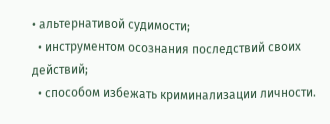• альтернативой судимости;
  • инструментом осознания последствий своих действий;
  • способом избежать криминализации личности.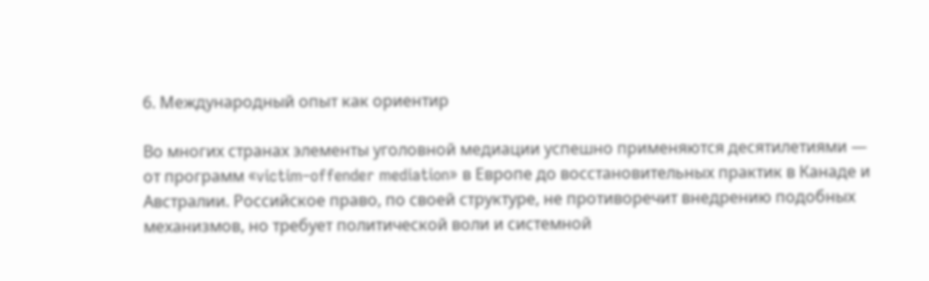6. Международный опыт как ориентир

Во многих странах элементы уголовной медиации успешно применяются десятилетиями — от программ «victim–offender mediation» в Европе до восстановительных практик в Канаде и Австралии. Российское право, по своей структуре, не противоречит внедрению подобных механизмов, но требует политической воли и системной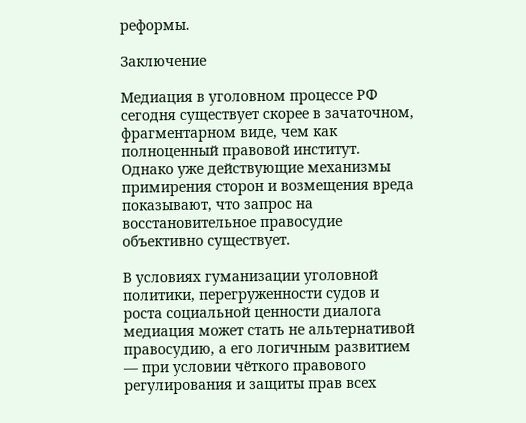реформы.

Заключение

Медиация в уголовном процессе РФ сегодня существует скорее в зачаточном, фрагментарном виде, чем как полноценный правовой институт. Однако уже действующие механизмы примирения сторон и возмещения вреда показывают, что запрос на восстановительное правосудие объективно существует.

В условиях гуманизации уголовной политики, перегруженности судов и роста социальной ценности диалога медиация может стать не альтернативой правосудию, а его логичным развитием — при условии чёткого правового регулирования и защиты прав всех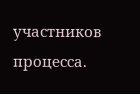участников процесса.